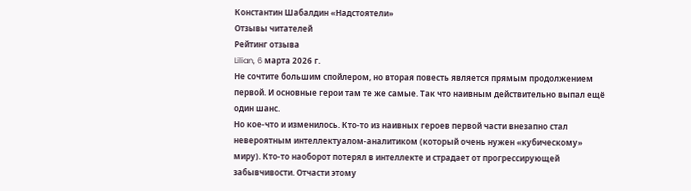Константин Шабалдин «Надстоятели»
Отзывы читателей
Рейтинг отзыва
Lilian, 6 марта 2026 г.
Не сочтите большим спойлером, но вторая повесть является прямым продолжением первой. И основные герои там те же самые. Так что наивным действительно выпал ещё один шанс.
Но кое-что и изменилось. Кто-то из наивных героев первой части внезапно стал невероятным интеллектуалом-аналитиком (который очень нужен «кубическому» миру). Кто-то наоборот потерял в интеллекте и страдает от прогрессирующей забывчивости. Отчасти этому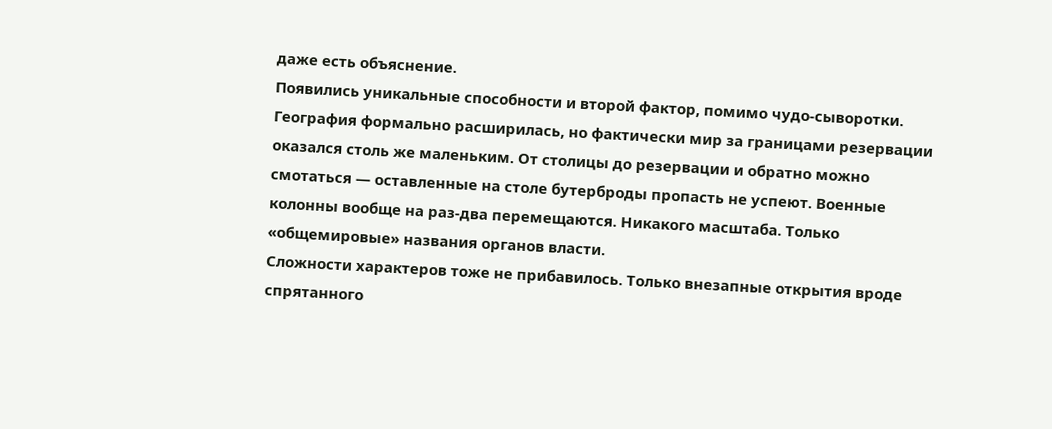даже есть объяснение.
Появились уникальные способности и второй фактор, помимо чудо-сыворотки.
География формально расширилась, но фактически мир за границами резервации оказался столь же маленьким. От столицы до резервации и обратно можно смотаться — оставленные на столе бутерброды пропасть не успеют. Военные колонны вообще на раз-два перемещаются. Никакого масштаба. Только «общемировые» названия органов власти.
Сложности характеров тоже не прибавилось. Только внезапные открытия вроде спрятанного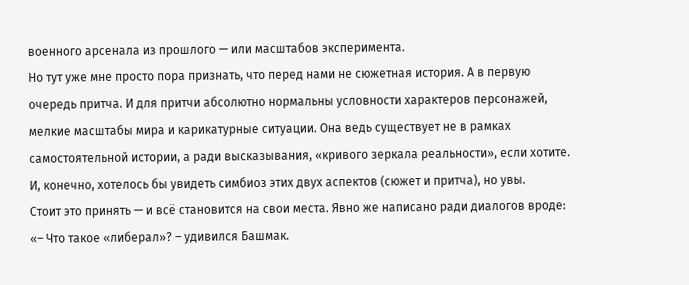военного арсенала из прошлого — или масштабов эксперимента.
Но тут уже мне просто пора признать, что перед нами не сюжетная история. А в первую очередь притча. И для притчи абсолютно нормальны условности характеров персонажей, мелкие масштабы мира и карикатурные ситуации. Она ведь существует не в рамках самостоятельной истории, а ради высказывания, «кривого зеркала реальности», если хотите.
И, конечно, хотелось бы увидеть симбиоз этих двух аспектов (сюжет и притча), но увы.
Стоит это принять — и всё становится на свои места. Явно же написано ради диалогов вроде:
«– Что такое «либерал»? – удивился Башмак.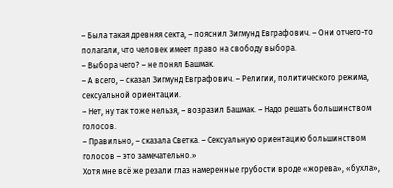– Была такая древняя секта, – пояснил Зигмунд Евграфович. – Они отчего-то полагали, что человек имеет право на свободу выбора.
– Выбора чего? – не понял Башмак.
– А всего, – сказал Зигмунд Евграфович. – Религии, политического режима, сексуальной ориентации.
– Нет, ну так тоже нельзя, – возразил Башмак. – Надо решать большинством голосов.
– Правильно, – сказала Светка. – Сексуальную ориентацию большинством голосов – это замечательно.»
Хотя мне всё же резали глаз намеренные грубости вроде «жорева», «бухла»,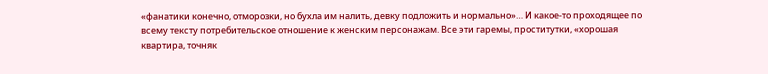«фанатики конечно, отморозки, но бухла им налить, девку подложить и нормально»… И какое-то проходящее по всему тексту потребительское отношение к женским персонажам. Все эти гаремы, проститутки, «хорошая квартира, точняк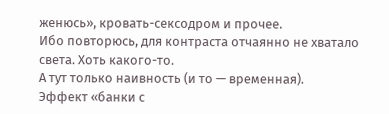женюсь», кровать-сексодром и прочее.
Ибо повторюсь, для контраста отчаянно не хватало света. Хоть какого-то.
А тут только наивность (и то — временная).
Эффект «банки с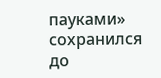пауками» сохранился до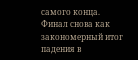самого конца. Финал снова как закономерный итог падения в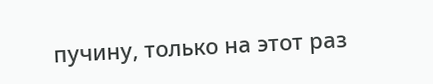пучину, только на этот раз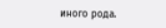иного рода.